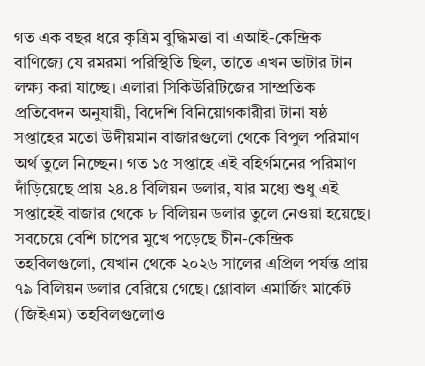গত এক বছর ধরে কৃত্রিম বুদ্ধিমত্তা বা এআই-কেন্দ্রিক বাণিজ্যে যে রমরমা পরিস্থিতি ছিল, তাতে এখন ভাটার টান লক্ষ্য করা যাচ্ছে। এলারা সিকিউরিটিজের সাম্প্রতিক প্রতিবেদন অনুযায়ী, বিদেশি বিনিয়োগকারীরা টানা ষষ্ঠ সপ্তাহের মতো উদীয়মান বাজারগুলো থেকে বিপুল পরিমাণ অর্থ তুলে নিচ্ছেন। গত ১৫ সপ্তাহে এই বহির্গমনের পরিমাণ দাঁড়িয়েছে প্রায় ২৪.৪ বিলিয়ন ডলার, যার মধ্যে শুধু এই সপ্তাহেই বাজার থেকে ৮ বিলিয়ন ডলার তুলে নেওয়া হয়েছে।
সবচেয়ে বেশি চাপের মুখে পড়েছে চীন-কেন্দ্রিক তহবিলগুলো, যেখান থেকে ২০২৬ সালের এপ্রিল পর্যন্ত প্রায় ৭৯ বিলিয়ন ডলার বেরিয়ে গেছে। গ্লোবাল এমার্জিং মার্কেট (জিইএম) তহবিলগুলোও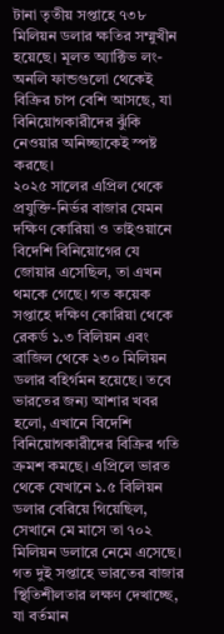টানা তৃতীয় সপ্তাহে ৭৩৮ মিলিয়ন ডলার ক্ষতির সম্মুখীন হয়েছে। মূলত অ্যাক্টিভ লং-অনলি ফান্ডগুলো থেকেই বিক্রির চাপ বেশি আসছে, যা বিনিয়োগকারীদের ঝুঁকি নেওয়ার অনিচ্ছাকেই স্পষ্ট করছে।
২০২৫ সালের এপ্রিল থেকে প্রযুক্তি-নির্ভর বাজার যেমন দক্ষিণ কোরিয়া ও তাইওয়ানে বিদেশি বিনিয়োগের যে জোয়ার এসেছিল, তা এখন থমকে গেছে। গত কয়েক সপ্তাহে দক্ষিণ কোরিয়া থেকে রেকর্ড ১.৩ বিলিয়ন এবং ব্রাজিল থেকে ২৩০ মিলিয়ন ডলার বহির্গমন হয়েছে। তবে ভারতের জন্য আশার খবর হলো, এখানে বিদেশি বিনিয়োগকারীদের বিক্রির গতি ক্রমশ কমছে। এপ্রিলে ভারত থেকে যেখানে ১.৫ বিলিয়ন ডলার বেরিয়ে গিয়েছিল, সেখানে মে মাসে তা ৭০২ মিলিয়ন ডলারে নেমে এসেছে। গত দুই সপ্তাহে ভারতের বাজার স্থিতিশীলতার লক্ষণ দেখাচ্ছে, যা বর্তমান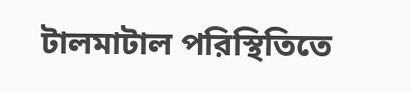টালমাটাল পরিস্থিতিতে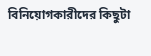বিনিয়োগকারীদের কিছুটা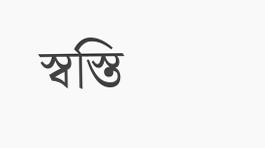স্বস্তি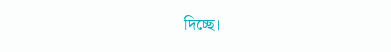দিচ্ছে।